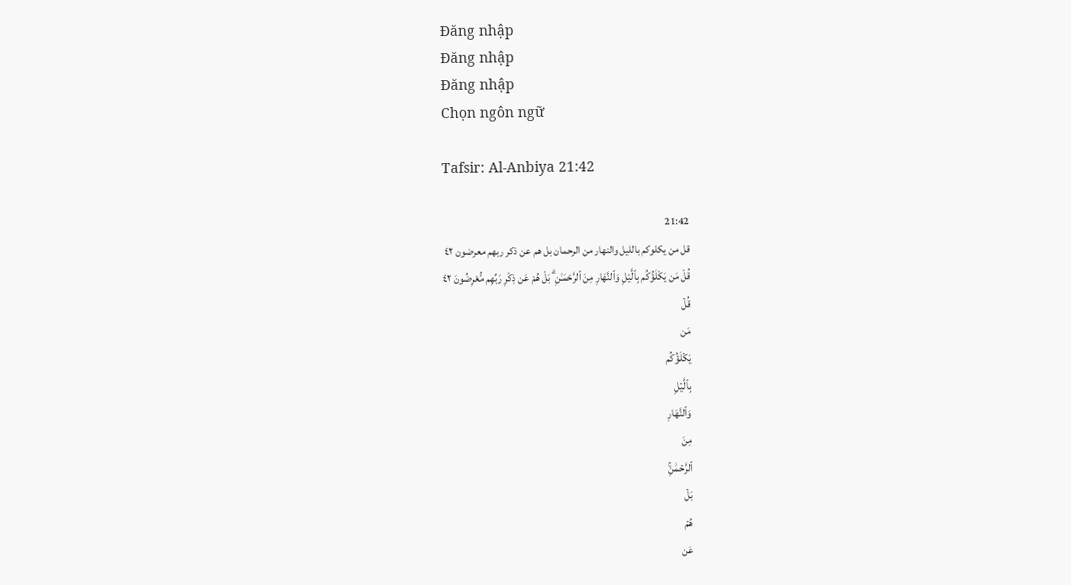Đăng nhập
Đăng nhập
Đăng nhập
Chọn ngôn ngữ

Tafsir: Al-Anbiya 21:42

21:42
قل من يكلوكم بالليل والنهار من الرحمان بل هم عن ذكر ربهم معرضون ٤٢
قُلْ مَن يَكْلَؤُكُم بِٱلَّيْلِ وَٱلنَّهَارِ مِنَ ٱلرَّحْمَـٰنِ ۗ بَلْ هُمْ عَن ذِكْرِ رَبِّهِم مُّعْرِضُونَ ٤٢
قُلۡ
مَن
يَكۡلَؤُكُم
بِٱلَّيۡلِ
وَٱلنَّهَارِ
مِنَ
ٱلرَّحۡمَٰنِۚ
بَلۡ
هُمۡ
عَن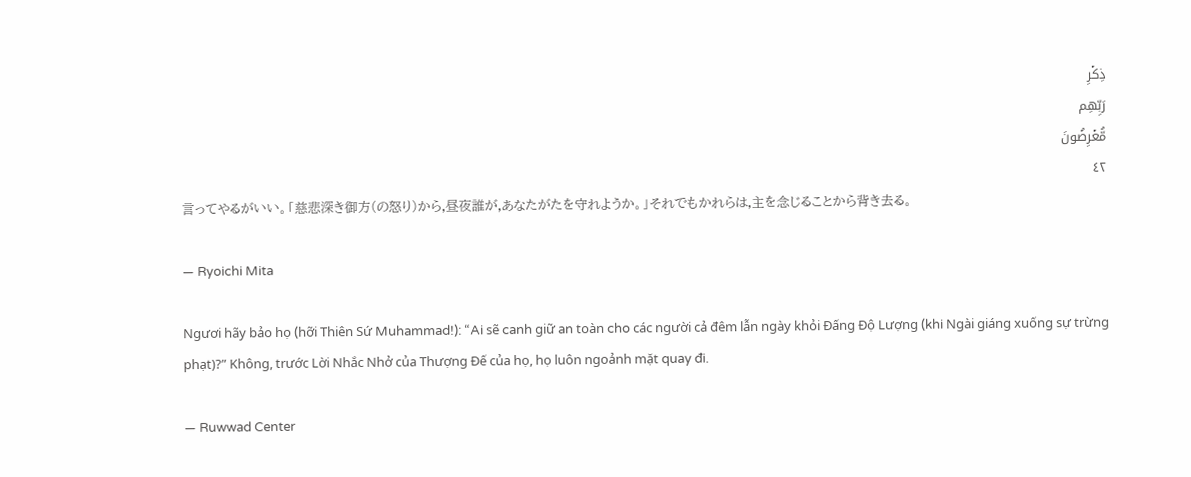ذِكۡرِ
رَبِّهِم
مُّعۡرِضُونَ
٤٢
言ってやるがいい。「慈悲深き御方(の怒り)から,昼夜誰が,あなたがたを守れようか。」それでもかれらは,主を念じることから背き去る。

— Ryoichi Mita

Ngươi hãy bảo họ (hỡi Thiên Sứ Muhammad!): “Ai sẽ canh giữ an toàn cho các người cả đêm lẫn ngày khỏi Đấng Độ Lượng (khi Ngài giáng xuống sự trừng phạt)?” Không, trước Lời Nhắc Nhở của Thượng Đế của họ, họ luôn ngoảnh mặt quay đi.

— Ruwwad Center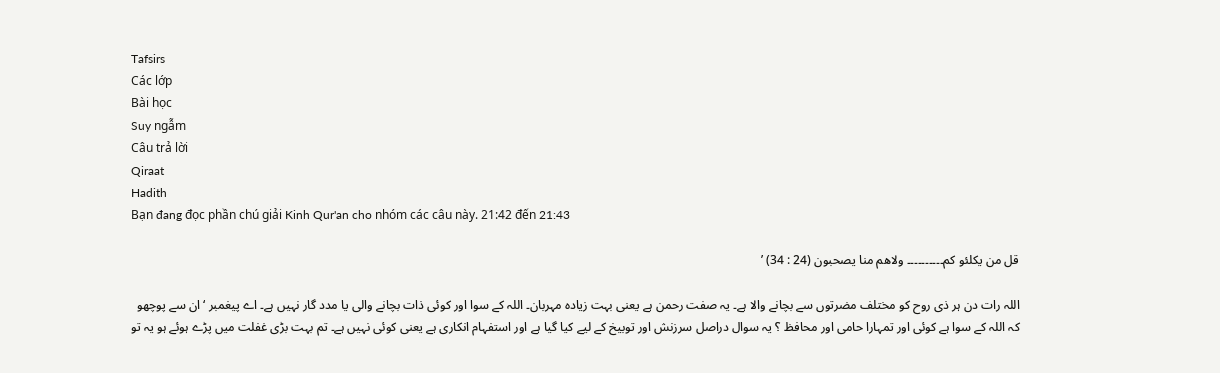Tafsirs
Các lớp
Bài học
Suy ngẫm
Câu trả lời
Qiraat
Hadith
Bạn đang đọc phần chú giải Kinh Qur'an cho nhóm các câu này. 21:42 đến 21:43

قل من یکلئو کم۔۔۔۔۔۔۔۔۔۔ ولاھم منا یصحبون (24 : 34) ’

اللہ رات دن ہر ذی روح کو مختلف مضرتوں سے بچانے والا ہے۔ یہ صفت رحمن ہے یعنی بہت زیادہ مہربان۔ اللہ کے سوا اور کوئی ذات بچانے والی یا مدد گار نہیں ہے۔ اے پیغمبر ‘ ان سے پوچھو کہ اللہ کے سوا ہے کوئی اور تمہارا حامی اور محافظ ؟ یہ سوال دراصل سرزنش اور توبیخ کے لیے کیا گیا ہے اور استفہام انکاری ہے یعنی کوئی نہیں ہے۔ تم بہت بڑی غفلت میں پڑے ہوئے ہو یہ تو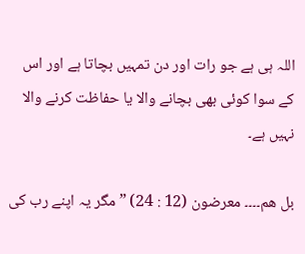اللہ ہی ہے جو رات اور دن تمہیں بچاتا ہے اور اس کے سوا کوئی بھی بچانے والا یا حفاظت کرنے والا نہیں ہے۔

بل ھم۔۔۔۔ معرضون (12 : 24) ” مگر یہ اپنے رب کی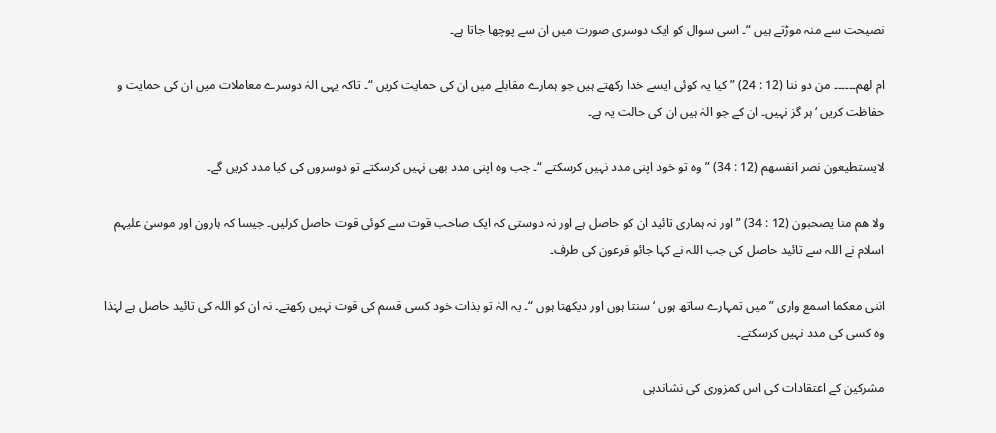نصیحت سے منہ موڑتے ہیں “۔ اسی سوال کو ایک دوسری صورت میں ان سے پوچھا جاتا ہے۔

ام لھم۔۔۔۔۔۔ من دو ننا (12 : 24) ” کیا یہ کوئی ایسے خدا رکھتے ہیں جو ہمارے مقابلے میں ان کی حمایت کریں “۔ تاکہ یہی الہٰ دوسرے معاملات میں ان کی حمایت و حفاظت کریں ‘ ہر گز نہیں۔ ان کے جو الہٰ ہیں ان کی حالت یہ ہے۔

لایستطیعون نصر انفسھم (12 : 34) ” وہ تو خود اپنی مدد نہیں کرسکتے “۔ جب وہ اپنی مدد بھی نہیں کرسکتے تو دوسروں کی کیا مدد کریں گے۔

ولا ھم منا یصحبون (12 : 34) ” اور نہ ہماری تائید ان کو حاصل ہے اور نہ دوستی کہ ایک صاحب قوت سے کوئی قوت حاصل کرلیں۔ جیسا کہ ہارون اور موسیٰ علیہم اسلام نے اللہ سے تائید حاصل کی جب اللہ نے کہا جائو فرعون کی طرف۔

اننی معکما اسمع واری ” میں تمہارے ساتھ ہوں ‘ سنتا ہوں اور دیکھتا ہوں “۔ یہ الہٰ تو بذات خود کسی قسم کی قوت نہیں رکھتے۔ نہ ان کو اللہ کی تائید حاصل ہے لہٰذا وہ کسی کی مدد نہیں کرسکتے۔

مشرکین کے اعتقادات کی اس کمزوری کی نشاندہی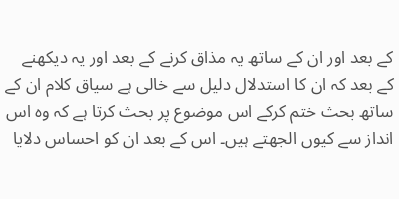کے بعد اور ان کے ساتھ یہ مذاق کرنے کے بعد اور یہ دیکھنے کے بعد کہ ان کا استدلال دلیل سے خالی ہے سیاق کلام ان کے ساتھ بحث ختم کرکے اس موضوع پر بحث کرتا ہے کہ وہ اس انداز سے کیوں الجھتے ہیں۔ اس کے بعد ان کو احساس دلایا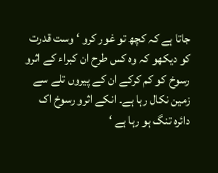جاتا ہے کہ کچھ تو غور کرو ‘ وست قدرت کو دیکھو کہ وہ کس طرح ان کبراء کے اثرو رسوخ کو کم کرکے ان کے پیروں تلے سے زمین نکال رہا ہے۔ انکے اثرو رسوخ اک دائرہ تنگ ہو رہا ہے ‘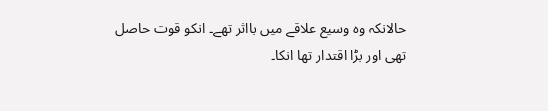حالانکہ وہ وسیع علاقے میں بااثر تھے۔ انکو قوت حاصل تھی اور بڑا اقتدار تھا انکا۔